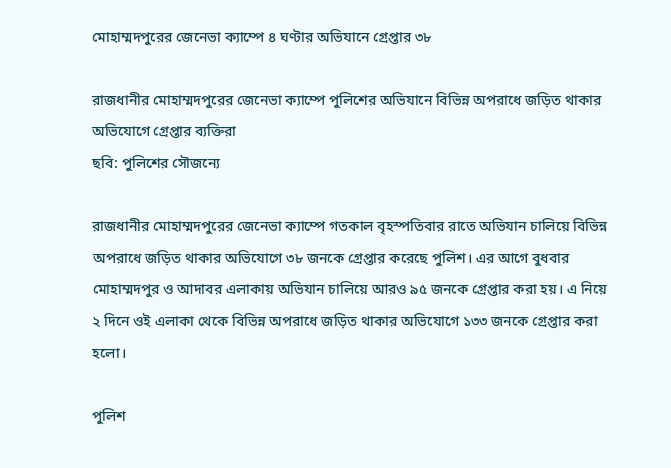মোহাম্মদপুরের জেনেভা ক্যাম্পে ৪ ঘণ্টার অভিযানে গ্রেপ্তার ৩৮

রাজধানীর মোহাম্মদপুরের জেনেভা ক্যাম্পে পুলিশের অভিযানে বিভিন্ন অপরাধে জড়িত থাকার অভিযোগে গ্রেপ্তার ব্যক্তিরা
ছবি: পুলিশের সৌজন্যে

রাজধানীর মোহাম্মদপুরের জেনেভা ক্যাম্পে গতকাল বৃহস্পতিবার রাতে অভিযান চালিয়ে বিভিন্ন অপরাধে জড়িত থাকার অভিযোগে ৩৮ জনকে গ্রেপ্তার করেছে পুলিশ। এর আগে বুধবার মোহাম্মদপুর ও আদাবর এলাকায় অভিযান চালিয়ে আরও ৯৫ জনকে গ্রেপ্তার করা হয়। এ নিয়ে ২ দিনে ওই এলাকা থেকে বিভিন্ন অপরাধে জড়িত থাকার অভিযোগে ১৩৩ জনকে গ্রেপ্তার করা হলো।

পুলিশ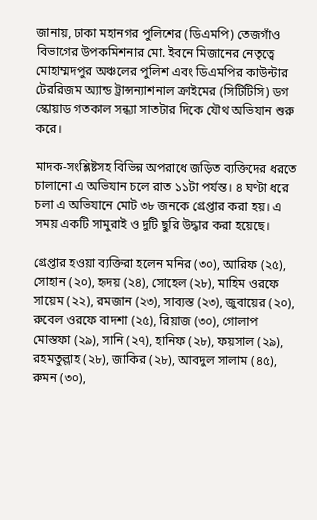জানায়, ঢাকা মহানগর পুলিশের (ডিএমপি) তেজগাঁও বিভাগের উপকমিশনার মো. ইবনে মিজানের নেতৃত্বে মোহাম্মদপুর অঞ্চলের পুলিশ এবং ডিএমপির কাউন্টার টেররিজম অ্যান্ড ট্রান্সন্যাশনাল ক্রাইমের (সিটিটিসি) ডগ স্কোয়াড গতকাল সন্ধ্যা সাতটার দিকে যৌথ অভিযান শুরু করে।

মাদক-সংশ্লিষ্টসহ বিভিন্ন অপরাধে জড়িত ব্যক্তিদের ধরতে চালানো এ অভিযান চলে রাত ১১টা পর্যন্ত। ৪ ঘণ্টা ধরে চলা এ অভিযানে মোট ৩৮ জনকে গ্রেপ্তার করা হয়। এ সময় একটি সামুরাই ও দুটি ছুরি উদ্ধার করা হয়েছে।

গ্রেপ্তার হওয়া ব্যক্তিরা হলেন মনির (৩০), আরিফ (২৫), সোহান (২০), হৃদয় (২৪), সোহেল (২৮), মাহিম ওরফে সায়েম (২২), রমজান (২৩), সাব্যস্ত (২৩), জুবায়ের (২০), রুবেল ওরফে বাদশা (২৫), রিয়াজ (৩০), গোলাপ মোস্তফা (২৯), সানি (২৭), হানিফ (২৮), ফয়সাল (২৯), রহমতুল্লাহ (২৮), জাকির (২৮), আবদুল সালাম (৪৫), রুমন (৩০),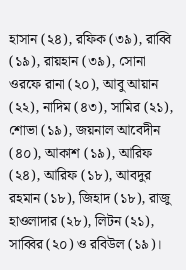হাসান (২৪), রফিক (৩৯), রাব্বি (১৯), রায়হান (৩৯), সোনা ওরফে রানা (২০), আবু আয়ান (২২), নাদিম (৪৩), সামির (২১), শোভা (১৯), জয়নাল আবেদীন (৪০), আকাশ (১৯), আরিফ (২৪), আরিফ (১৮), আবদুর রহমান (১৮), জিহাদ (১৮), রাজু হাওলাদার (২৮), লিটন (২১), সাব্বির (২০) ও রবিউল (১৯)।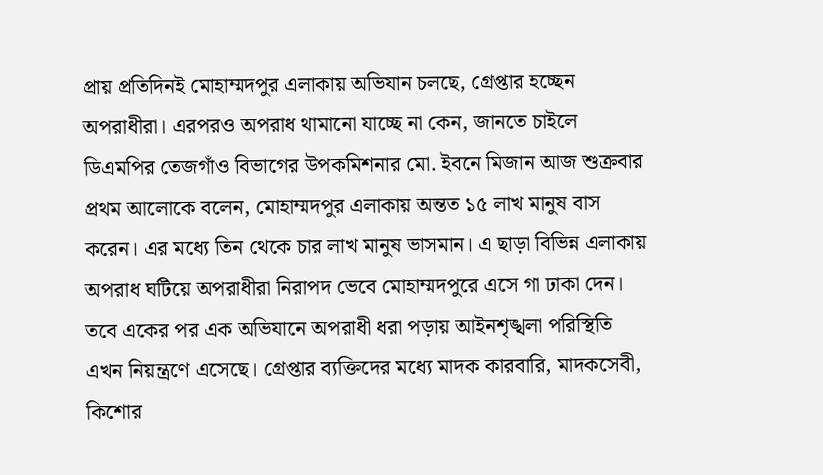প্রায় প্রতিদিনই মোহাম্মদপুর এলাকায় অভিযান চলছে, গ্রেপ্তার হচ্ছেন অপরাধীরা। এরপরও অপরাধ থামানো যাচ্ছে না কেন, জানতে চাইলে ডিএমপির তেজগাঁও বিভাগের উপকমিশনার মো. ইবনে মিজান আজ শুক্রবার প্রথম আলোকে বলেন, মোহাম্মদপুর এলাকায় অন্তত ১৫ লাখ মানুষ বাস করেন। এর মধ্যে তিন থেকে চার লাখ মানুষ ভাসমান। এ ছাড়া বিভিন্ন এলাকায় অপরাধ ঘটিয়ে অপরাধীরা নিরাপদ ভেবে মোহাম্মদপুরে এসে গা ঢাকা দেন। তবে একের পর এক অভিযানে অপরাধী ধরা পড়ায় আইনশৃঙ্খলা পরিস্থিতি এখন নিয়ন্ত্রণে এসেছে। গ্রেপ্তার ব্যক্তিদের মধ্যে মাদক কারবারি, মাদকসেবী, কিশোর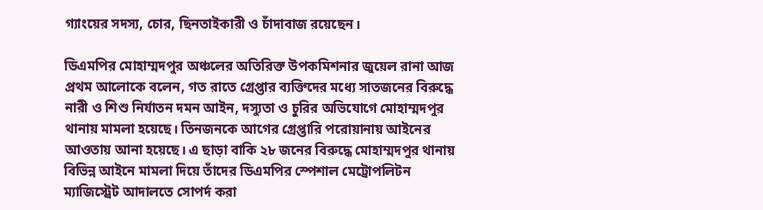গ্যাংয়ের সদস্য, চোর, ছিনতাইকারী ও চাঁদাবাজ রয়েছেন।

ডিএমপির মোহাম্মদপুর অঞ্চলের অতিরিক্ত উপকমিশনার জুয়েল রানা আজ প্রথম আলোকে বলেন, গত রাতে গ্রেপ্তার ব্যক্তিদের মধ্যে সাতজনের বিরুদ্ধে নারী ও শিশু নির্যাতন দমন আইন, দস্যুতা ও চুরির অভিযোগে মোহাম্মদপুর থানায় মামলা হয়েছে। তিনজনকে আগের গ্রেপ্তারি পরোয়ানায় আইনের আওতায় আনা হয়েছে। এ ছাড়া বাকি ২৮ জনের বিরুদ্ধে মোহাম্মদপুর থানায় বিভিন্ন আইনে মামলা দিয়ে তাঁদের ডিএমপির স্পেশাল মেট্রোপলিটন ম্যাজিস্ট্রেট আদালতে সোপর্দ করা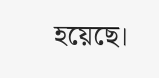হয়েছে।